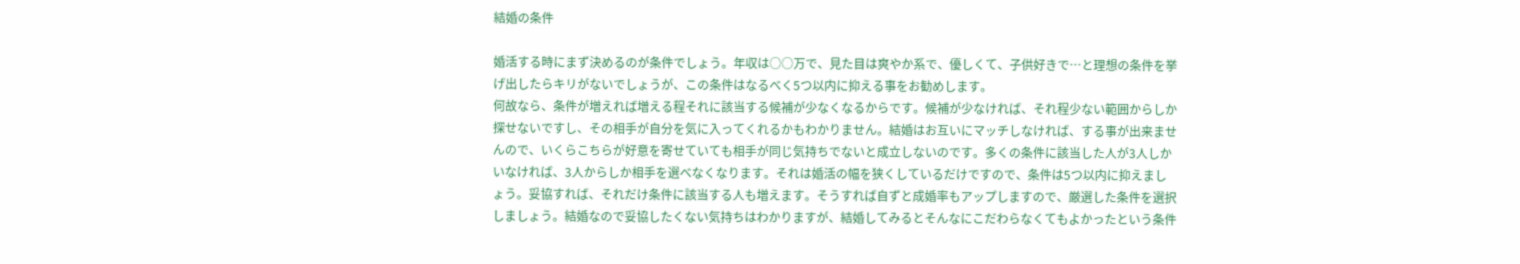結婚の条件

婚活する時にまず決めるのが条件でしょう。年収は○○万で、見た目は爽やか系で、優しくて、子供好きで…と理想の条件を挙げ出したらキリがないでしょうが、この条件はなるべく5つ以内に抑える事をお勧めします。
何故なら、条件が増えれば増える程それに該当する候補が少なくなるからです。候補が少なければ、それ程少ない範囲からしか探せないですし、その相手が自分を気に入ってくれるかもわかりません。結婚はお互いにマッチしなければ、する事が出来ませんので、いくらこちらが好意を寄せていても相手が同じ気持ちでないと成立しないのです。多くの条件に該当した人が3人しかいなければ、3人からしか相手を選べなくなります。それは婚活の幅を狭くしているだけですので、条件は5つ以内に抑えましょう。妥協すれば、それだけ条件に該当する人も増えます。そうすれば自ずと成婚率もアップしますので、厳選した条件を選択しましょう。結婚なので妥協したくない気持ちはわかりますが、結婚してみるとそんなにこだわらなくてもよかったという条件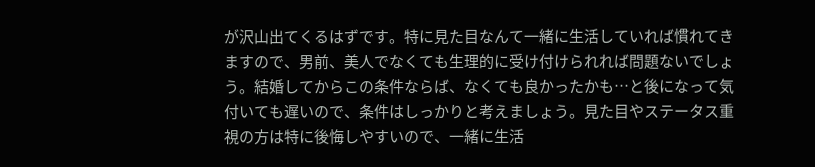が沢山出てくるはずです。特に見た目なんて一緒に生活していれば慣れてきますので、男前、美人でなくても生理的に受け付けられれば問題ないでしょう。結婚してからこの条件ならば、なくても良かったかも…と後になって気付いても遅いので、条件はしっかりと考えましょう。見た目やステータス重視の方は特に後悔しやすいので、一緒に生活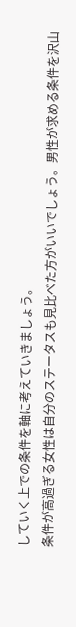していく上での条件を軸に考えていきましょう。
条件が高過ぎる女性は自分のステータスも見比べた方がいいでしょう。男性が求める条件を沢山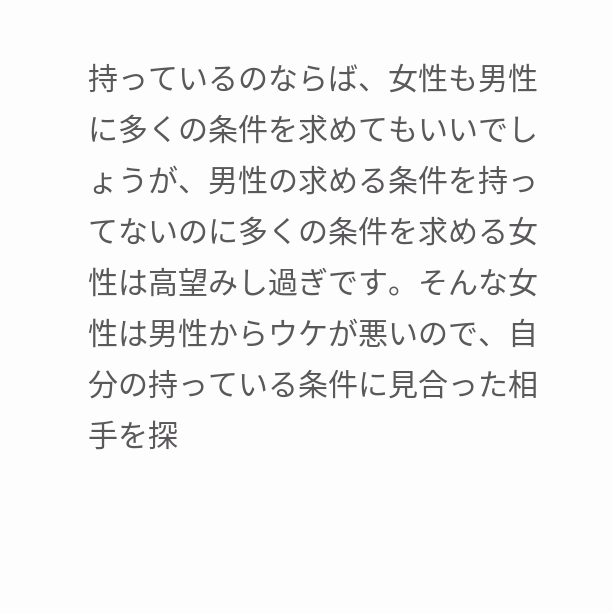持っているのならば、女性も男性に多くの条件を求めてもいいでしょうが、男性の求める条件を持ってないのに多くの条件を求める女性は高望みし過ぎです。そんな女性は男性からウケが悪いので、自分の持っている条件に見合った相手を探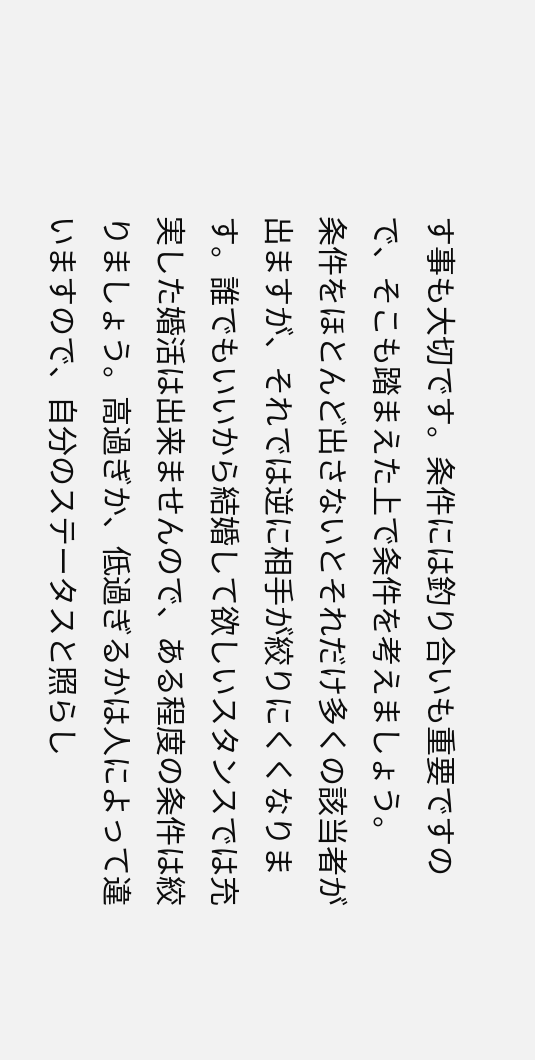す事も大切です。条件には釣り合いも重要ですので、そこも踏まえた上で条件を考えましょう。
条件をほとんど出さないとそれだけ多くの該当者が出ますが、それでは逆に相手が絞りにくくなります。誰でもいいから結婚して欲しいスタンスでは充実した婚活は出来ませんので、ある程度の条件は絞りましょう。高過ぎか、低過ぎるかは人によって違いますので、自分のステータスと照らし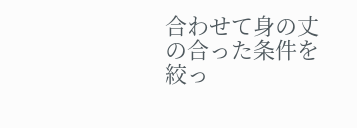合わせて身の丈の合った条件を絞っ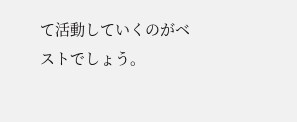て活動していくのがベストでしょう。